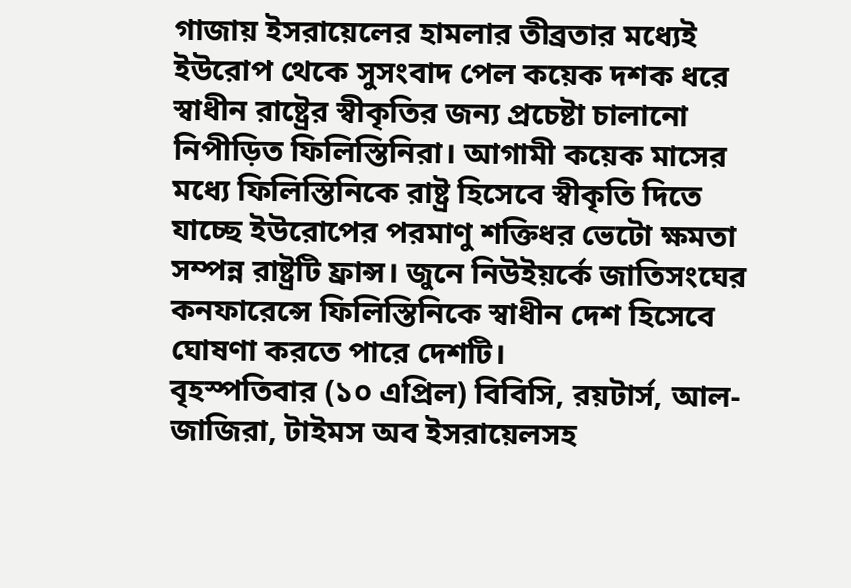গাজায় ইসরায়েলের হামলার তীব্রতার মধ্যেই ইউরোপ থেকে সুসংবাদ পেল কয়েক দশক ধরে স্বাধীন রাষ্ট্রের স্বীকৃতির জন্য প্রচেষ্টা চালানো নিপীড়িত ফিলিস্তিনিরা। আগামী কয়েক মাসের মধ্যে ফিলিস্তিনিকে রাষ্ট্র হিসেবে স্বীকৃতি দিতে যাচ্ছে ইউরোপের পরমাণু শক্তিধর ভেটো ক্ষমতা সম্পন্ন রাষ্ট্রটি ফ্রান্স। জুনে নিউইয়র্কে জাতিসংঘের কনফারেন্সে ফিলিস্তিনিকে স্বাধীন দেশ হিসেবে ঘোষণা করতে পারে দেশটি।
বৃহস্পতিবার (১০ এপ্রিল) বিবিসি, রয়টার্স, আল-জাজিরা, টাইমস অব ইসরায়েলসহ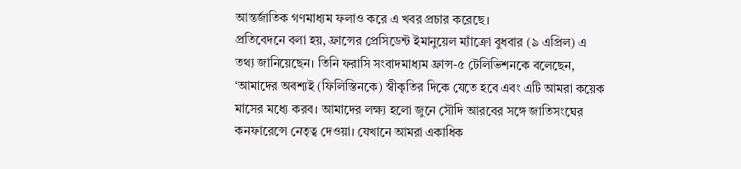আন্তর্জাতিক গণমাধ্যম ফলাও করে এ খবর প্রচার করেছে।
প্রতিবেদনে বলা হয়, ফ্রান্সের প্রেসিডেন্ট ইমানুয়েল ম্যাঁক্রো বুধবার (৯ এপ্রিল) এ তথ্য জানিয়েছেন। তিনি ফরাসি সংবাদমাধ্যম ফ্রান্স-৫ টেলিভিশনকে বলেছেন, ‘আমাদের অবশ্যই (ফিলিস্তিনকে) স্বীকৃতির দিকে যেতে হবে এবং এটি আমরা কয়েক মাসের মধ্যে করব। আমাদের লক্ষ্য হলো জুনে সৌদি আরবের সঙ্গে জাতিসংঘের কনফারেন্সে নেতৃত্ব দেওয়া। যেখানে আমরা একাধিক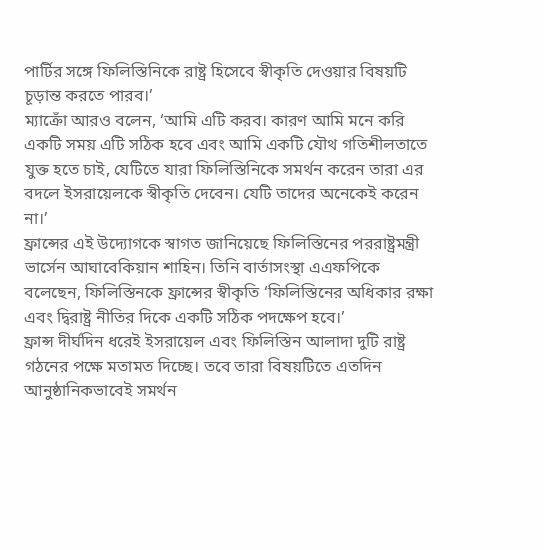পার্টির সঙ্গে ফিলিস্তিনিকে রাষ্ট্র হিসেবে স্বীকৃতি দেওয়ার বিষয়টি চূড়ান্ত করতে পারব।’
ম্যাক্রোঁ আরও বলেন, ‘আমি এটি করব। কারণ আমি মনে করি একটি সময় এটি সঠিক হবে এবং আমি একটি যৌথ গতিশীলতাতে যুক্ত হতে চাই, যেটিতে যারা ফিলিস্তিনিকে সমর্থন করেন তারা এর বদলে ইসরায়েলকে স্বীকৃতি দেবেন। যেটি তাদের অনেকেই করেন না।’
ফ্রান্সের এই উদ্যোগকে স্বাগত জানিয়েছে ফিলিস্তিনের পররাষ্ট্রমন্ত্রী ভার্সেন আঘাবেকিয়ান শাহিন। তিনি বার্তাসংস্থা এএফপিকে বলেছেন, ফিলিস্তিনকে ফ্রান্সের স্বীকৃতি ‘ফিলিস্তিনের অধিকার রক্ষা এবং দ্বিরাষ্ট্র নীতির দিকে একটি সঠিক পদক্ষেপ হবে।’
ফ্রান্স দীর্ঘদিন ধরেই ইসরায়েল এবং ফিলিস্তিন আলাদা দুটি রাষ্ট্র গঠনের পক্ষে মতামত দিচ্ছে। তবে তারা বিষয়টিতে এতদিন আনুষ্ঠানিকভাবেই সমর্থন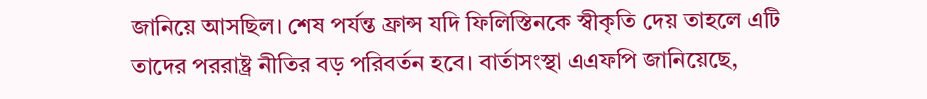জানিয়ে আসছিল। শেষ পর্যন্ত ফ্রান্স যদি ফিলিস্তিনকে স্বীকৃতি দেয় তাহলে এটি তাদের পররাষ্ট্র নীতির বড় পরিবর্তন হবে। বার্তাসংস্থা এএফপি জানিয়েছে,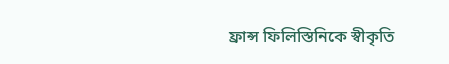ফ্রান্স ফিলিস্তিনিকে স্বীকৃতি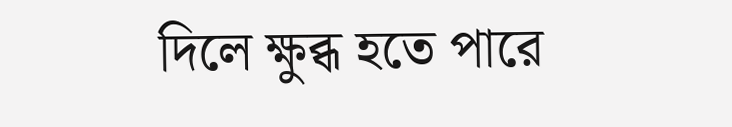দিলে ক্ষুব্ধ হতে পারে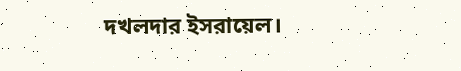দখলদার ইসরায়েল।